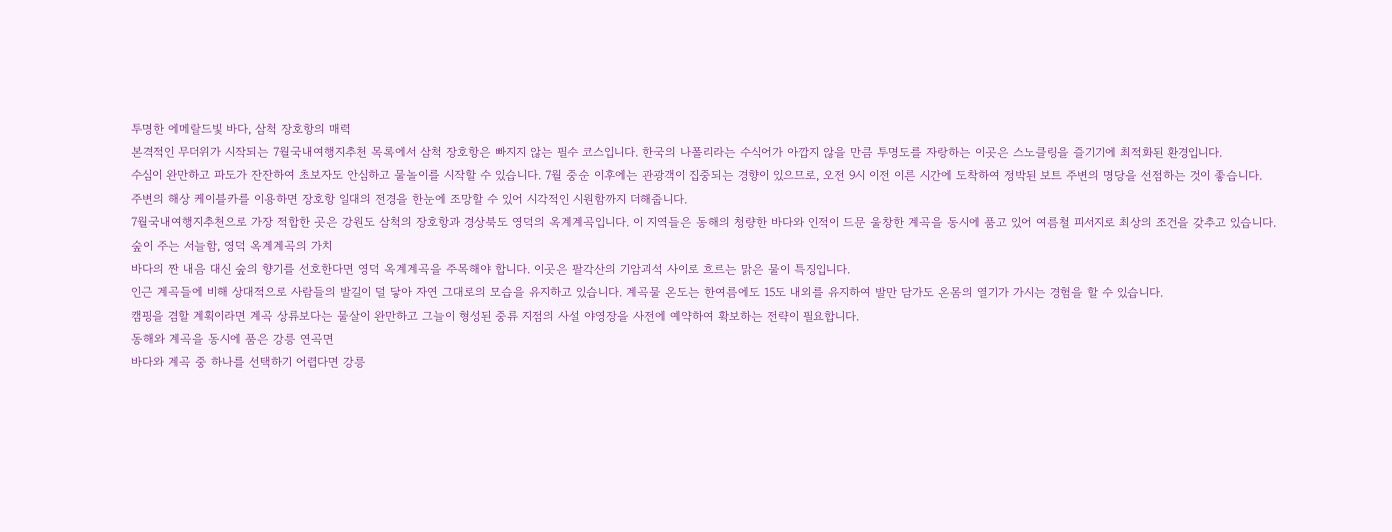투명한 에메랄드빛 바다, 삼척 장호항의 매력
본격적인 무더위가 시작되는 7월국내여행지추천 목록에서 삼척 장호항은 빠지지 않는 필수 코스입니다. 한국의 나폴리라는 수식어가 아깝지 않을 만큼 투명도를 자랑하는 이곳은 스노클링을 즐기기에 최적화된 환경입니다.
수심이 완만하고 파도가 잔잔하여 초보자도 안심하고 물놀이를 시작할 수 있습니다. 7월 중순 이후에는 관광객이 집중되는 경향이 있으므로, 오전 9시 이전 이른 시간에 도착하여 정박된 보트 주변의 명당을 선점하는 것이 좋습니다.
주변의 해상 케이블카를 이용하면 장호항 일대의 전경을 한눈에 조망할 수 있어 시각적인 시원함까지 더해줍니다.
7월국내여행지추천으로 가장 적합한 곳은 강원도 삼척의 장호항과 경상북도 영덕의 옥계계곡입니다. 이 지역들은 동해의 청량한 바다와 인적이 드문 울창한 계곡을 동시에 품고 있어 여름철 피서지로 최상의 조건을 갖추고 있습니다.
숲이 주는 서늘함, 영덕 옥계계곡의 가치
바다의 짠 내음 대신 숲의 향기를 선호한다면 영덕 옥계계곡을 주목해야 합니다. 이곳은 팔각산의 기암괴석 사이로 흐르는 맑은 물이 특징입니다.
인근 계곡들에 비해 상대적으로 사람들의 발길이 덜 닿아 자연 그대로의 모습을 유지하고 있습니다. 계곡물 온도는 한여름에도 15도 내외를 유지하여 발만 담가도 온몸의 열기가 가시는 경험을 할 수 있습니다.
캠핑을 겸할 계획이라면 계곡 상류보다는 물살이 완만하고 그늘이 형성된 중류 지점의 사설 야영장을 사전에 예약하여 확보하는 전략이 필요합니다.
동해와 계곡을 동시에 품은 강릉 연곡면
바다와 계곡 중 하나를 선택하기 어렵다면 강릉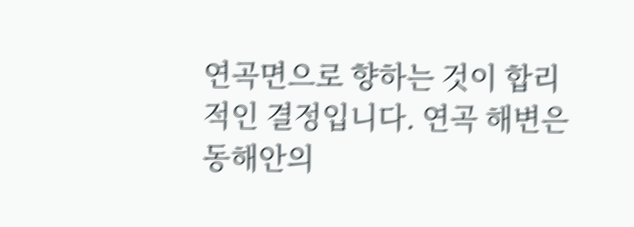연곡면으로 향하는 것이 합리적인 결정입니다. 연곡 해변은 동해안의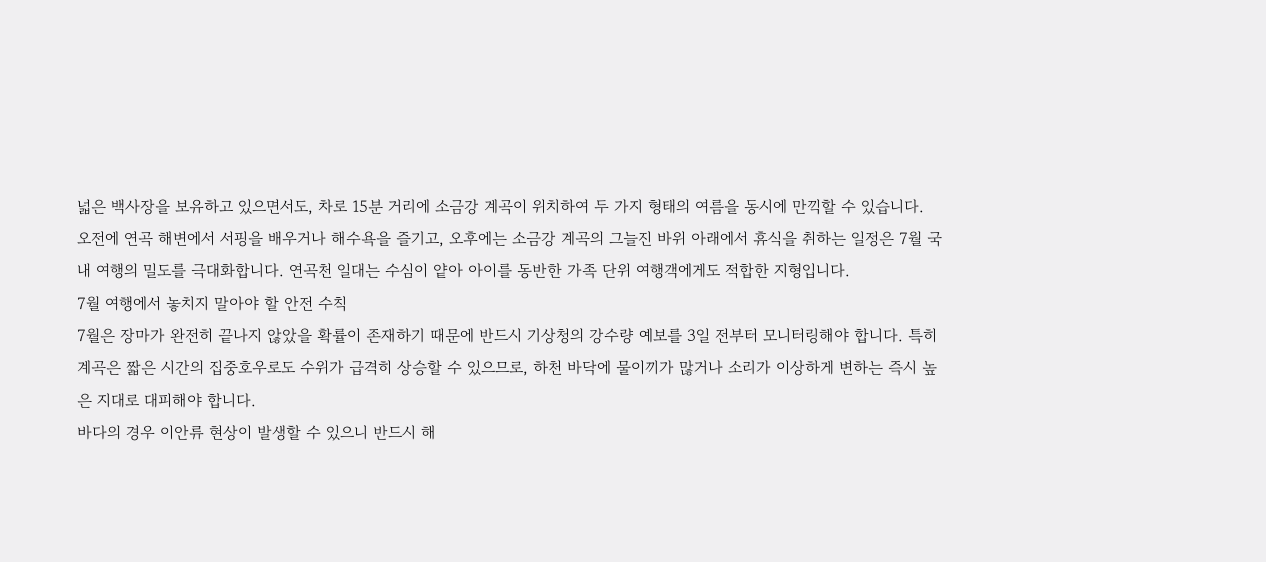넓은 백사장을 보유하고 있으면서도, 차로 15분 거리에 소금강 계곡이 위치하여 두 가지 형태의 여름을 동시에 만끽할 수 있습니다.
오전에 연곡 해변에서 서핑을 배우거나 해수욕을 즐기고, 오후에는 소금강 계곡의 그늘진 바위 아래에서 휴식을 취하는 일정은 7월 국내 여행의 밀도를 극대화합니다. 연곡천 일대는 수심이 얕아 아이를 동반한 가족 단위 여행객에게도 적합한 지형입니다.
7월 여행에서 놓치지 말아야 할 안전 수칙
7월은 장마가 완전히 끝나지 않았을 확률이 존재하기 때문에 반드시 기상청의 강수량 예보를 3일 전부터 모니터링해야 합니다. 특히 계곡은 짧은 시간의 집중호우로도 수위가 급격히 상승할 수 있으므로, 하천 바닥에 물이끼가 많거나 소리가 이상하게 변하는 즉시 높은 지대로 대피해야 합니다.
바다의 경우 이안류 현상이 발생할 수 있으니 반드시 해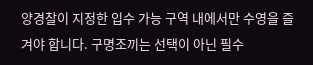양경찰이 지정한 입수 가능 구역 내에서만 수영을 즐겨야 합니다. 구명조끼는 선택이 아닌 필수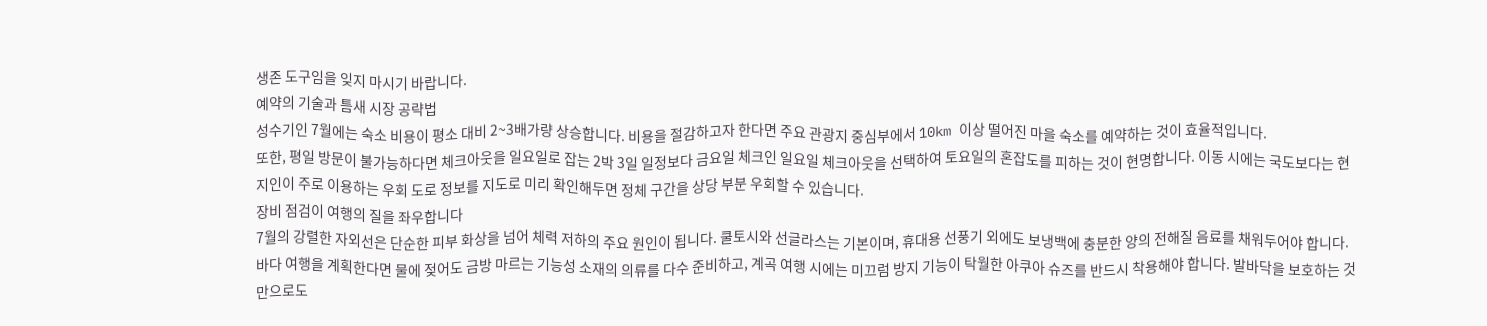생존 도구임을 잊지 마시기 바랍니다.
예약의 기술과 틈새 시장 공략법
성수기인 7월에는 숙소 비용이 평소 대비 2~3배가량 상승합니다. 비용을 절감하고자 한다면 주요 관광지 중심부에서 10km 이상 떨어진 마을 숙소를 예약하는 것이 효율적입니다.
또한, 평일 방문이 불가능하다면 체크아웃을 일요일로 잡는 2박 3일 일정보다 금요일 체크인 일요일 체크아웃을 선택하여 토요일의 혼잡도를 피하는 것이 현명합니다. 이동 시에는 국도보다는 현지인이 주로 이용하는 우회 도로 정보를 지도로 미리 확인해두면 정체 구간을 상당 부분 우회할 수 있습니다.
장비 점검이 여행의 질을 좌우합니다
7월의 강렬한 자외선은 단순한 피부 화상을 넘어 체력 저하의 주요 원인이 됩니다. 쿨토시와 선글라스는 기본이며, 휴대용 선풍기 외에도 보냉백에 충분한 양의 전해질 음료를 채워두어야 합니다.
바다 여행을 계획한다면 물에 젖어도 금방 마르는 기능성 소재의 의류를 다수 준비하고, 계곡 여행 시에는 미끄럼 방지 기능이 탁월한 아쿠아 슈즈를 반드시 착용해야 합니다. 발바닥을 보호하는 것만으로도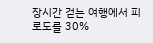장시간 걷는 여행에서 피로도를 30%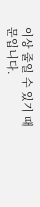이상 줄일 수 있기 때문입니다.